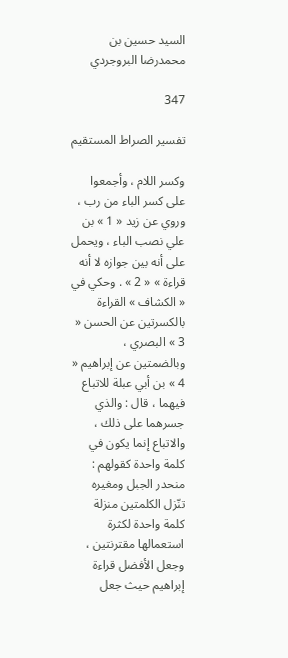السيد حسين بن محمدرضا البروجردي

347

تفسير الصراط المستقيم

وكسر اللام ، وأجمعوا على كسر الباء من رب ، وروي عن زيد « 1 » بن علي نصب الباء ، ويحمل على أنه بين جوازه لا أنه قراءة » « 2 » . وحكي في « الكشاف » القراءة بالكسرتين عن الحسن « 3 » البصري ، وبالضمتين عن إبراهيم « 4 » بن أبي عبلة للاتباع فيهما ، قال : والذي جسرهما على ذلك ، والاتباع إنما يكون في كلمة واحدة كقولهم : منحدر الجبل ومغيره تنّزل الكلمتين منزلة كلمة واحدة لكثرة استعمالها مقترنتين ، وجعل الأفضل قراءة إبراهيم حيث جعل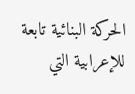الحركة البنائية تابعة للإعرابية التي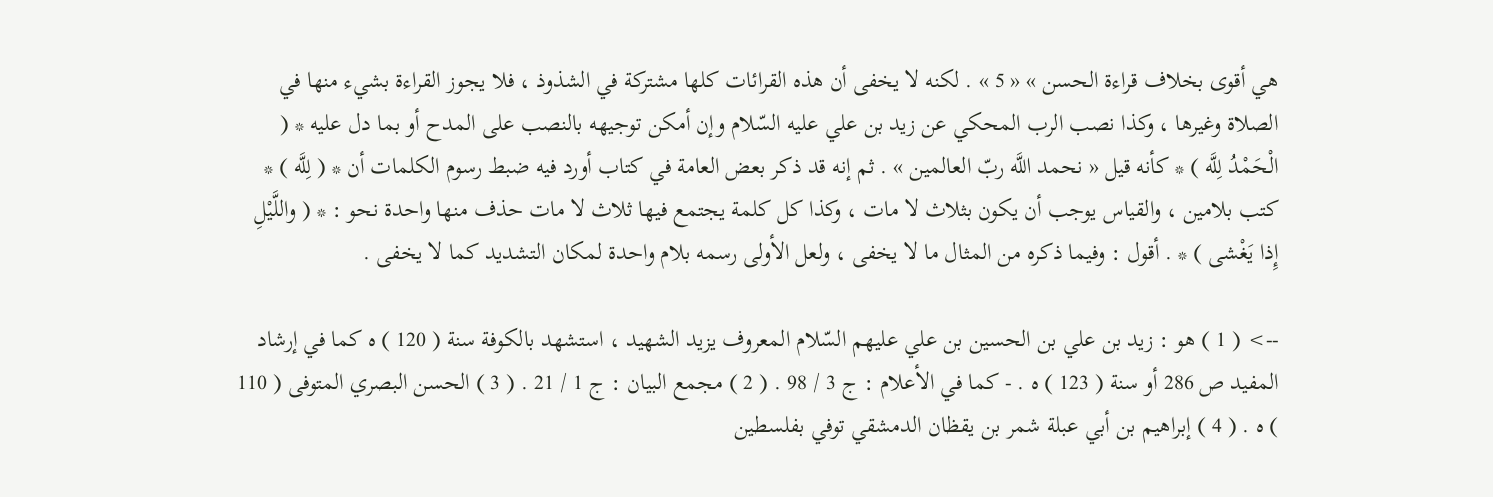هي أقوى بخلاف قراءة الحسن » « 5 » . لكنه لا يخفى أن هذه القرائات كلها مشتركة في الشذوذ ، فلا يجوز القراءة بشيء منها في الصلاة وغيرها ، وكذا نصب الرب المحكي عن زيد بن علي عليه السّلام وإن أمكن توجيهه بالنصب على المدح أو بما دل عليه * ( الْحَمْدُ لِلَّه ) * كأنه قيل « نحمد اللَّه ربّ العالمين » . ثم إنه قد ذكر بعض العامة في كتاب أورد فيه ضبط رسوم الكلمات أن * ( لِلَّه ) * كتب بلامين ، والقياس يوجب أن يكون بثلاث لا مات ، وكذا كل كلمة يجتمع فيها ثلاث لا مات حذف منها واحدة نحو : * ( واللَّيْلِ إِذا يَغْشى ) * . أقول : وفيما ذكره من المثال ما لا يخفى ، ولعل الأولى رسمه بلام واحدة لمكان التشديد كما لا يخفى .

--> ( 1 ) هو : زيد بن علي بن الحسين بن علي عليهم السّلام المعروف يزيد الشهيد ، استشهد بالكوفة سنة ( 120 ) ه كما في إرشاد المفيد ص 286 أو سنة ( 123 ) ه . - كما في الأعلام : ج 3 / 98 . ( 2 ) مجمع البيان : ج 1 / 21 . ( 3 ) الحسن البصري المتوفى ( 110 ) ه . ( 4 ) إبراهيم بن أبي عبلة شمر بن يقظان الدمشقي توفي بفلسطين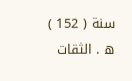سنة ( 152 ) ه . الثقات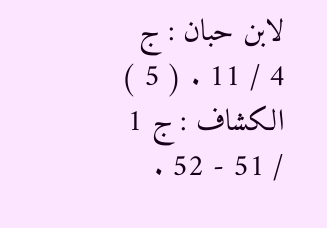لابن حبان : ج 4 / 11 . ( 5 ) الكشاف : ج 1 / 51 - 52 .